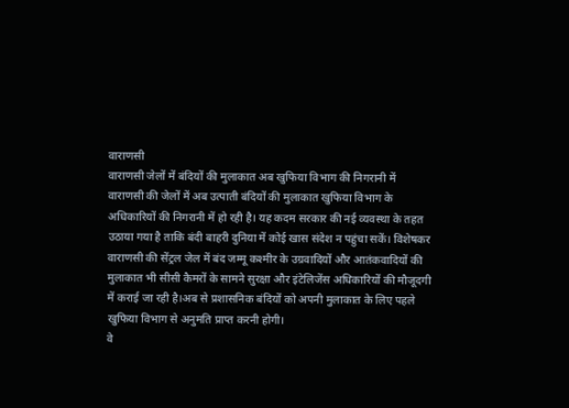वाराणसी
वाराणसी जेलों में बंदियों की मुलाकात अब खुफिया विभाग की निगरानी में
वाराणसी की जेलों में अब उत्पाती बंदियों की मुलाकात खुफिया विभाग के अधिकारियों की निगरानी में हो रही है। यह कदम सरकार की नई व्यवस्था के तहत उठाया गया है ताकि बंदी बाहरी दुनिया में कोई खास संदेश न पहुंचा सकें। विशेषकर वाराणसी की सेंट्रल जेल में बंद जम्मू कश्मीर के उग्रवादियों और आतंकवादियों की मुलाकात भी सीसी कैमरों के सामने सुरक्षा और इंटेलिजेंस अधिकारियों की मौजूदगी में कराई जा रही है।अब से प्रशासनिक बंदियों को अपनी मुलाकात के लिए पहले खुफिया विभाग से अनुमति प्राप्त करनी होगी।
वे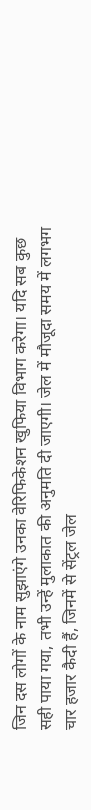जिन दस लोगों के नाम सुझाएंगे उनका वेरिफिकेशन खुफिया विभाग करेगा। यदि सब कुछ सही पाया गया, तभी उन्हें मुलाकात की अनुमति दी जाएगी। जेल में मौजूदा समय में लगभग चार हजार कैदी हैं, जिनमें से सेंट्रल जेल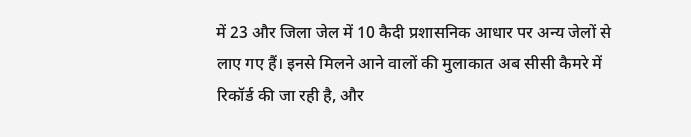में 23 और जिला जेल में 10 कैदी प्रशासनिक आधार पर अन्य जेलों से लाए गए हैं। इनसे मिलने आने वालों की मुलाकात अब सीसी कैमरे में रिकॉर्ड की जा रही है, और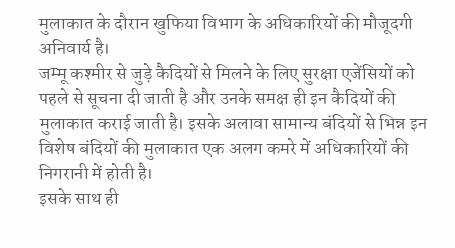मुलाकात के दौरान खुफिया विभाग के अधिकारियों की मौजूदगी अनिवार्य है।
जम्मू कश्मीर से जुड़े कैदियों से मिलने के लिए सुरक्षा एजेंसियों को पहले से सूचना दी जाती है और उनके समक्ष ही इन कैदियों की मुलाकात कराई जाती है। इसके अलावा सामान्य बंदियों से भिन्न इन विशेष बंदियों की मुलाकात एक अलग कमरे में अधिकारियों की निगरानी में होती है।
इसके साथ ही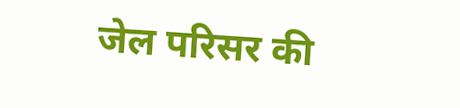जेल परिसर की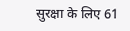सुरक्षा के लिए 61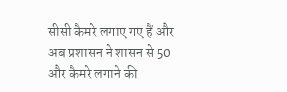सीसी कैमरे लगाए गए हैं और अब प्रशासन ने शासन से 50 और कैमरे लगाने की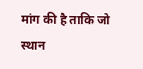मांग की है ताकि जो स्थान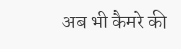अब भी कैमरे की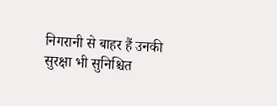निगरानी से बाहर हैं उनकी सुरक्षा भी सुनिश्चित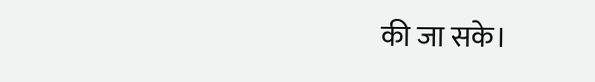की जा सके।